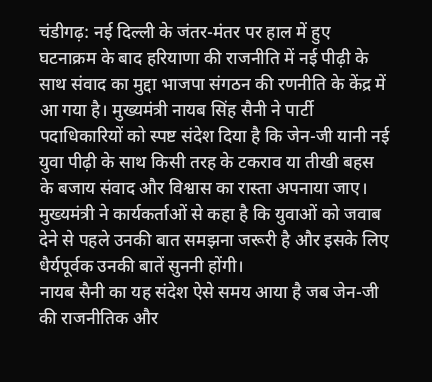चंडीगढ़: नई दिल्ली के जंतर-मंतर पर हाल में हुए घटनाक्रम के बाद हरियाणा की राजनीति में नई पीढ़ी के साथ संवाद का मुद्दा भाजपा संगठन की रणनीति के केंद्र में आ गया है। मुख्यमंत्री नायब सिंह सैनी ने पार्टी पदाधिकारियों को स्पष्ट संदेश दिया है कि जेन-जी यानी नई युवा पीढ़ी के साथ किसी तरह के टकराव या तीखी बहस के बजाय संवाद और विश्वास का रास्ता अपनाया जाए। मुख्यमंत्री ने कार्यकर्ताओं से कहा है कि युवाओं को जवाब देने से पहले उनकी बात समझना जरूरी है और इसके लिए धैर्यपूर्वक उनकी बातें सुननी होंगी।
नायब सैनी का यह संदेश ऐसे समय आया है जब जेन-जी की राजनीतिक और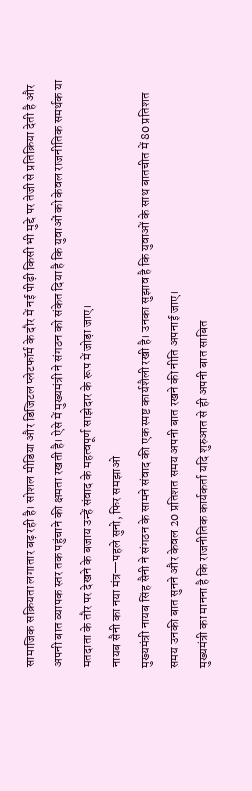सामाजिक सक्रियता लगातार बढ़ रही है। सोशल मीडिया और डिजिटल प्लेटफॉर्म के दौर में नई पीढ़ी किसी भी मुद्दे पर तेजी से प्रतिक्रिया देती है और अपनी बात व्यापक स्तर तक पहुंचाने की क्षमता रखती है। ऐसे में मुख्यमंत्री ने संगठन को संकेत दिया है कि युवाओं को केवल राजनीतिक समर्थक या मतदाता के तौर पर देखने के बजाय उन्हें संवाद के महत्वपूर्ण साझेदार के रूप में जोड़ा जाए।
नायब सैनी का नया मंत्र—पहले सुनो, फिर समझाओ
मुख्यमंत्री नायब सिंह सैनी ने संगठन के सामने संवाद की एक स्पष्ट कार्यशैली रखी है। उनका सुझाव है कि युवाओं के साथ बातचीत में 80 प्रतिशत समय उनकी बात सुनने और केवल 20 प्रतिशत समय अपनी बात रखने की नीति अपनाई जाए।
मुख्यमंत्री का मानना है कि राजनीतिक कार्यकर्ता यदि शुरुआत से ही अपनी बात साबित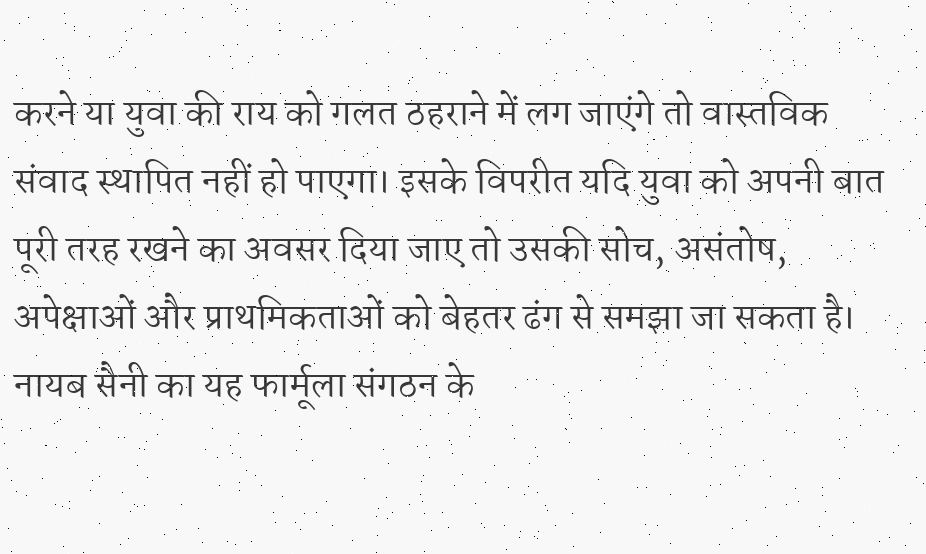करने या युवा की राय को गलत ठहराने में लग जाएंगे तो वास्तविक संवाद स्थापित नहीं हो पाएगा। इसके विपरीत यदि युवा को अपनी बात पूरी तरह रखने का अवसर दिया जाए तो उसकी सोच, असंतोष, अपेक्षाओं और प्राथमिकताओं को बेहतर ढंग से समझा जा सकता है।
नायब सैनी का यह फार्मूला संगठन के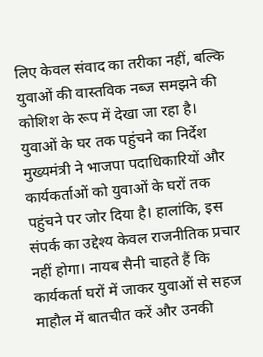लिए केवल संवाद का तरीका नहीं, बल्कि युवाओं की वास्तविक नब्ज समझने की कोशिश के रूप में देखा जा रहा है।
युवाओं के घर तक पहुंचने का निर्देश
मुख्यमंत्री ने भाजपा पदाधिकारियों और कार्यकर्ताओं को युवाओं के घरों तक पहुंचने पर जोर दिया है। हालांकि, इस संपर्क का उद्देश्य केवल राजनीतिक प्रचार नहीं होगा। नायब सैनी चाहते हैं कि कार्यकर्ता घरों में जाकर युवाओं से सहज माहौल में बातचीत करें और उनकी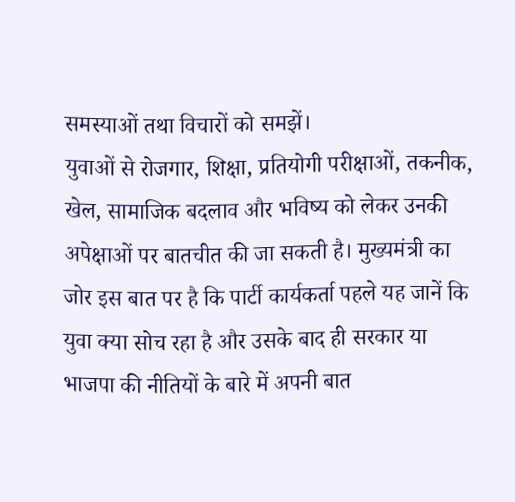समस्याओं तथा विचारों को समझें।
युवाओं से रोजगार, शिक्षा, प्रतियोगी परीक्षाओं, तकनीक, खेल, सामाजिक बदलाव और भविष्य को लेकर उनकी अपेक्षाओं पर बातचीत की जा सकती है। मुख्यमंत्री का जोर इस बात पर है कि पार्टी कार्यकर्ता पहले यह जानें कि युवा क्या सोच रहा है और उसके बाद ही सरकार या भाजपा की नीतियों के बारे में अपनी बात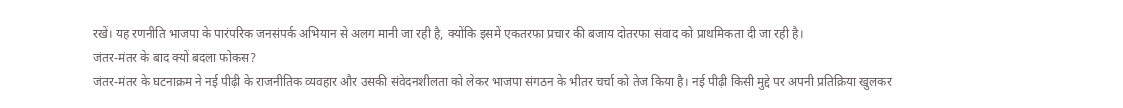रखें। यह रणनीति भाजपा के पारंपरिक जनसंपर्क अभियान से अलग मानी जा रही है, क्योंकि इसमें एकतरफा प्रचार की बजाय दोतरफा संवाद को प्राथमिकता दी जा रही है।
जंतर-मंतर के बाद क्यों बदला फोकस?
जंतर-मंतर के घटनाक्रम ने नई पीढ़ी के राजनीतिक व्यवहार और उसकी संवेदनशीलता को लेकर भाजपा संगठन के भीतर चर्चा को तेज किया है। नई पीढ़ी किसी मुद्दे पर अपनी प्रतिक्रिया खुलकर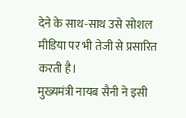देने के साथ-साथ उसे सोशल मीडिया पर भी तेजी से प्रसारित करती है।
मुख्यमंत्री नायब सैनी ने इसी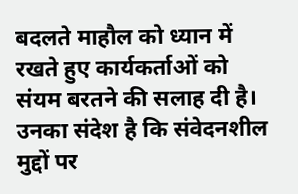बदलते माहौल को ध्यान में रखते हुए कार्यकर्ताओं को संयम बरतने की सलाह दी है। उनका संदेश है कि संवेदनशील मुद्दों पर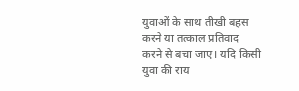युवाओं के साथ तीखी बहस करने या तत्काल प्रतिवाद करने से बचा जाए। यदि किसी युवा की राय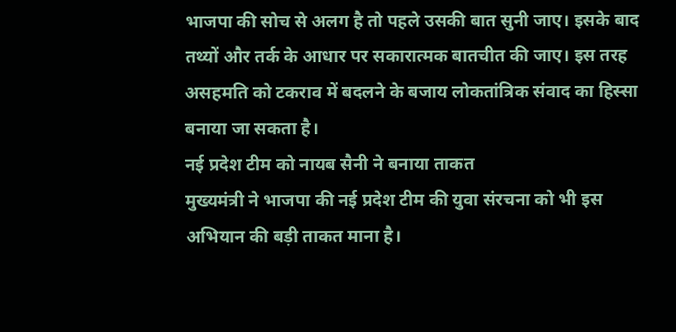भाजपा की सोच से अलग है तो पहले उसकी बात सुनी जाए। इसके बाद तथ्यों और तर्क के आधार पर सकारात्मक बातचीत की जाए। इस तरह असहमति को टकराव में बदलने के बजाय लोकतांत्रिक संवाद का हिस्सा बनाया जा सकता है।
नई प्रदेश टीम को नायब सैनी ने बनाया ताकत
मुख्यमंत्री ने भाजपा की नई प्रदेश टीम की युवा संरचना को भी इस अभियान की बड़ी ताकत माना है।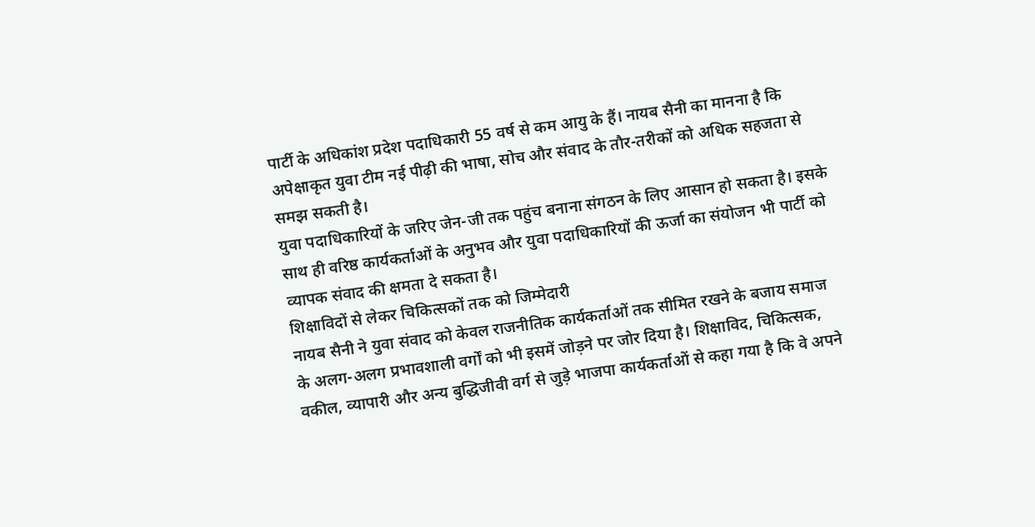पार्टी के अधिकांश प्रदेश पदाधिकारी 55 वर्ष से कम आयु के हैं। नायब सैनी का मानना है कि अपेक्षाकृत युवा टीम नई पीढ़ी की भाषा, सोच और संवाद के तौर-तरीकों को अधिक सहजता से समझ सकती है।
युवा पदाधिकारियों के जरिए जेन-जी तक पहुंच बनाना संगठन के लिए आसान हो सकता है। इसके साथ ही वरिष्ठ कार्यकर्ताओं के अनुभव और युवा पदाधिकारियों की ऊर्जा का संयोजन भी पार्टी को व्यापक संवाद की क्षमता दे सकता है।
शिक्षाविदों से लेकर चिकित्सकों तक को जिम्मेदारी
नायब सैनी ने युवा संवाद को केवल राजनीतिक कार्यकर्ताओं तक सीमित रखने के बजाय समाज के अलग-अलग प्रभावशाली वर्गों को भी इसमें जोड़ने पर जोर दिया है। शिक्षाविद, चिकित्सक, वकील, व्यापारी और अन्य बुद्धिजीवी वर्ग से जुड़े भाजपा कार्यकर्ताओं से कहा गया है कि वे अपने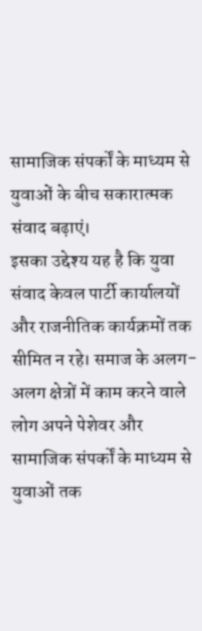सामाजिक संपर्कों के माध्यम से युवाओं के बीच सकारात्मक संवाद बढ़ाएं।
इसका उद्देश्य यह है कि युवा संवाद केवल पार्टी कार्यालयों और राजनीतिक कार्यक्रमों तक सीमित न रहे। समाज के अलग-अलग क्षेत्रों में काम करने वाले लोग अपने पेशेवर और सामाजिक संपर्कों के माध्यम से युवाओं तक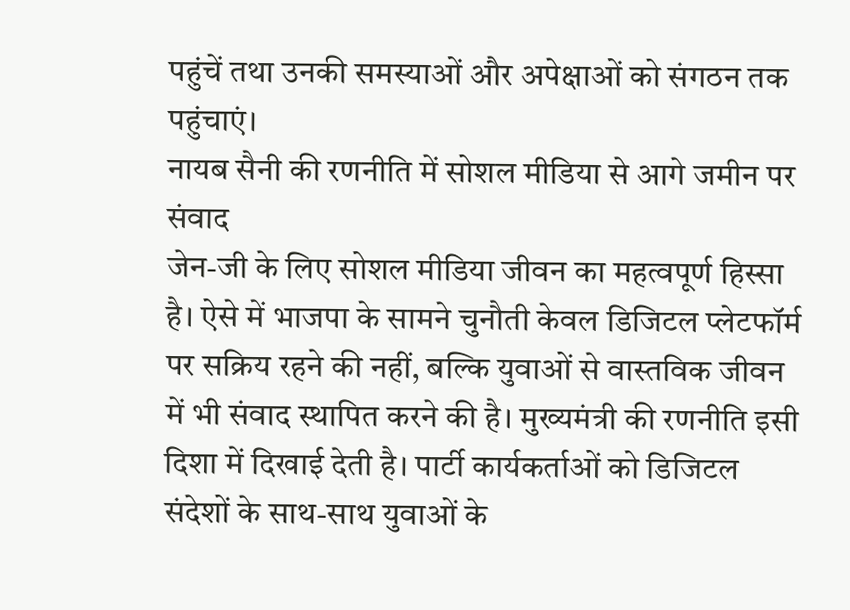पहुंचें तथा उनकी समस्याओं और अपेक्षाओं को संगठन तक पहुंचाएं।
नायब सैनी की रणनीति में सोशल मीडिया से आगे जमीन पर संवाद
जेन-जी के लिए सोशल मीडिया जीवन का महत्वपूर्ण हिस्सा है। ऐसे में भाजपा के सामने चुनौती केवल डिजिटल प्लेटफॉर्म पर सक्रिय रहने की नहीं, बल्कि युवाओं से वास्तविक जीवन में भी संवाद स्थापित करने की है। मुख्यमंत्री की रणनीति इसी दिशा में दिखाई देती है। पार्टी कार्यकर्ताओं को डिजिटल संदेशों के साथ-साथ युवाओं के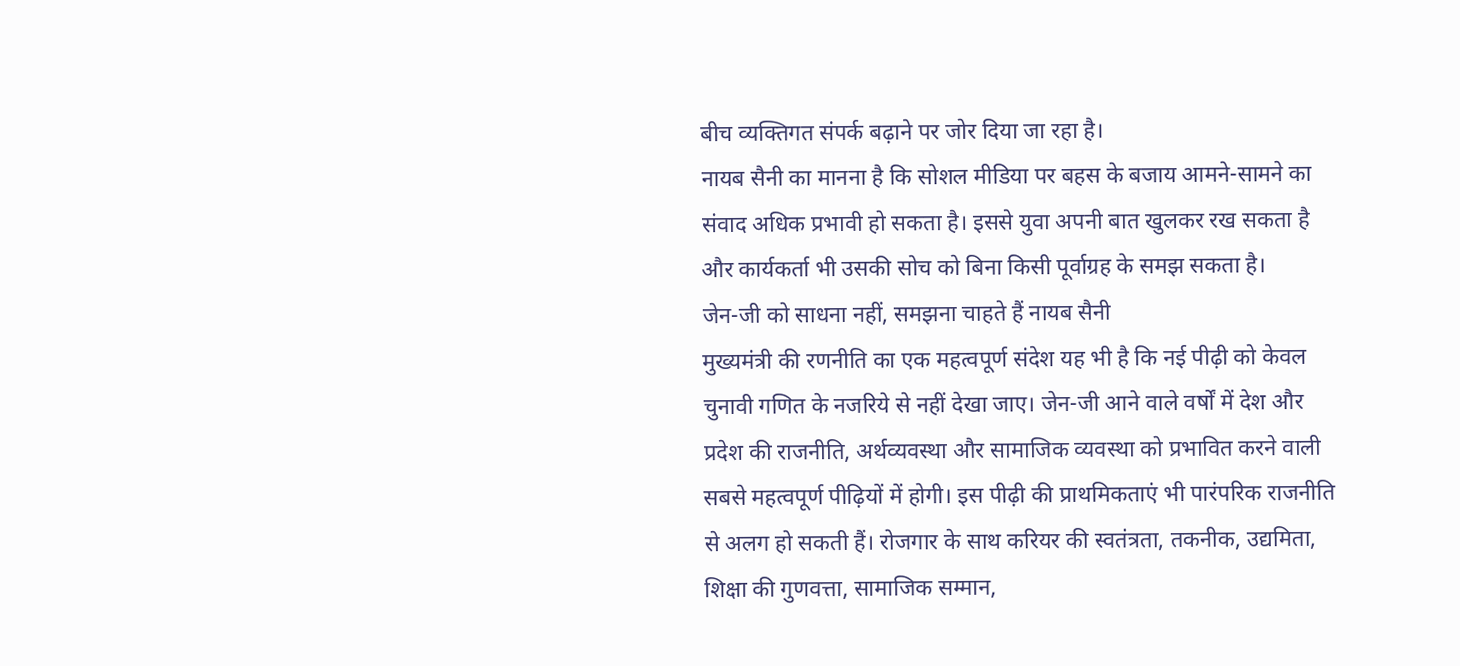बीच व्यक्तिगत संपर्क बढ़ाने पर जोर दिया जा रहा है।
नायब सैनी का मानना है कि सोशल मीडिया पर बहस के बजाय आमने-सामने का संवाद अधिक प्रभावी हो सकता है। इससे युवा अपनी बात खुलकर रख सकता है और कार्यकर्ता भी उसकी सोच को बिना किसी पूर्वाग्रह के समझ सकता है।
जेन-जी को साधना नहीं, समझना चाहते हैं नायब सैनी
मुख्यमंत्री की रणनीति का एक महत्वपूर्ण संदेश यह भी है कि नई पीढ़ी को केवल चुनावी गणित के नजरिये से नहीं देखा जाए। जेन-जी आने वाले वर्षों में देश और प्रदेश की राजनीति, अर्थव्यवस्था और सामाजिक व्यवस्था को प्रभावित करने वाली सबसे महत्वपूर्ण पीढ़ियों में होगी। इस पीढ़ी की प्राथमिकताएं भी पारंपरिक राजनीति से अलग हो सकती हैं। रोजगार के साथ करियर की स्वतंत्रता, तकनीक, उद्यमिता, शिक्षा की गुणवत्ता, सामाजिक सम्मान,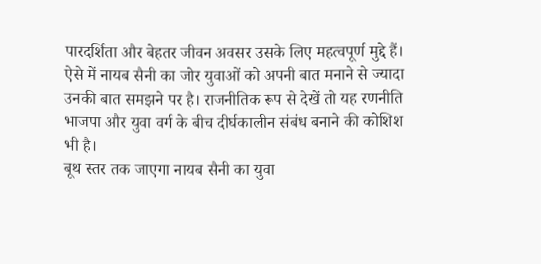पारदर्शिता और बेहतर जीवन अवसर उसके लिए महत्वपूर्ण मुद्दे हैं।
ऐसे में नायब सैनी का जोर युवाओं को अपनी बात मनाने से ज्यादा उनकी बात समझने पर है। राजनीतिक रूप से देखें तो यह रणनीति भाजपा और युवा वर्ग के बीच दीर्घकालीन संबंध बनाने की कोशिश भी है।
बूथ स्तर तक जाएगा नायब सैनी का युवा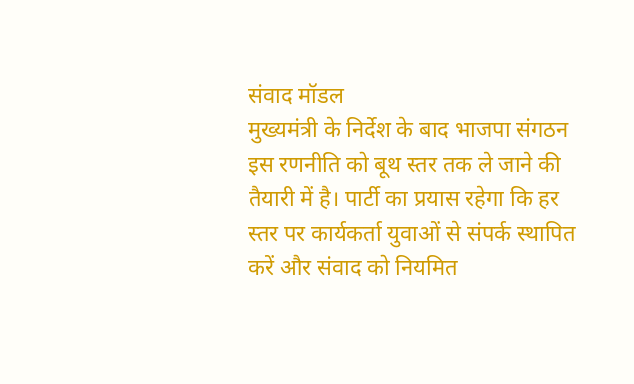संवाद मॉडल
मुख्यमंत्री के निर्देश के बाद भाजपा संगठन इस रणनीति को बूथ स्तर तक ले जाने की तैयारी में है। पार्टी का प्रयास रहेगा कि हर स्तर पर कार्यकर्ता युवाओं से संपर्क स्थापित करें और संवाद को नियमित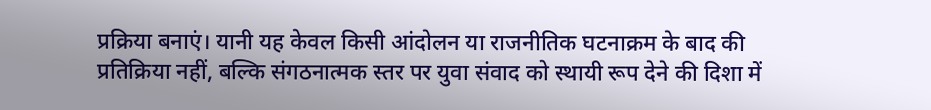प्रक्रिया बनाएं। यानी यह केवल किसी आंदोलन या राजनीतिक घटनाक्रम के बाद की प्रतिक्रिया नहीं, बल्कि संगठनात्मक स्तर पर युवा संवाद को स्थायी रूप देने की दिशा में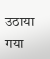उठाया गया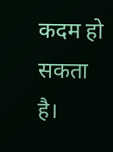कदम हो सकता है।